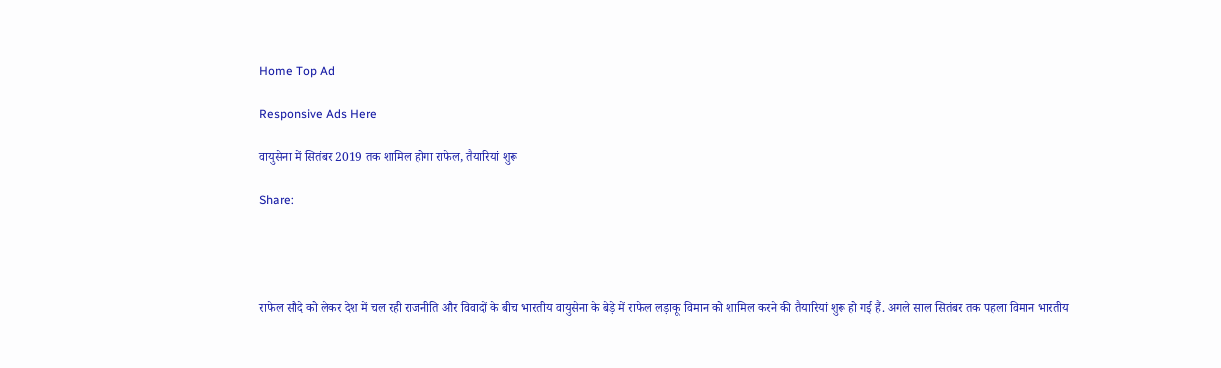Home Top Ad

Responsive Ads Here

वायुसेना में सितंबर 2019 तक शामिल होगा राफेल, तैयारियां शुरू

Share:




राफेल सौदे को लेकर देश में चल रही राजनीति और विवादों के बीच भारतीय वायुसेना के बेड़े में राफेल लड़ाकू विमान को शामिल करने की तैयारियां शुरू हो गई हैं. अगले साल सितंबर तक पहला विमान भारतीय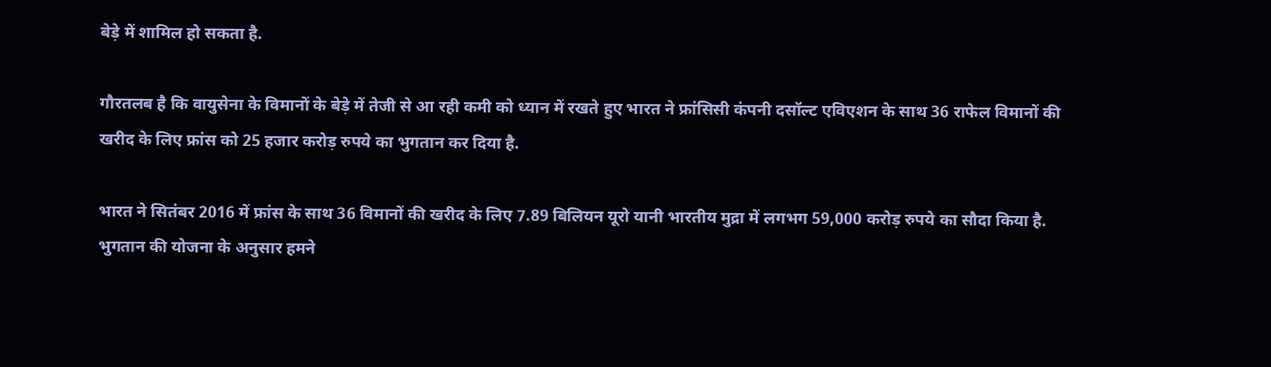बेड़े में शामिल हो सकता है.

गौरतलब है कि वायुसेना के विमानों के बेड़े में तेजी से आ रही कमी को ध्यान में रखते हुए भारत ने फ्रांसिसी कंपनी दसॉल्ट एविएशन के साथ 36 राफेल विमानों की खरीद के लिए फ्रांस को 25 हजार करोड़ रुपये का भुगतान कर दिया है.

भारत ने सितंबर 2016 में फ्रांस के साथ 36 विमानों की खरीद के लिए 7.89 बिलियन यूरो यानी भारतीय मुद्रा में लगभग 59,000 करोड़ रुपये का सौदा किया है. भुगतान की योजना के अनुसार हमने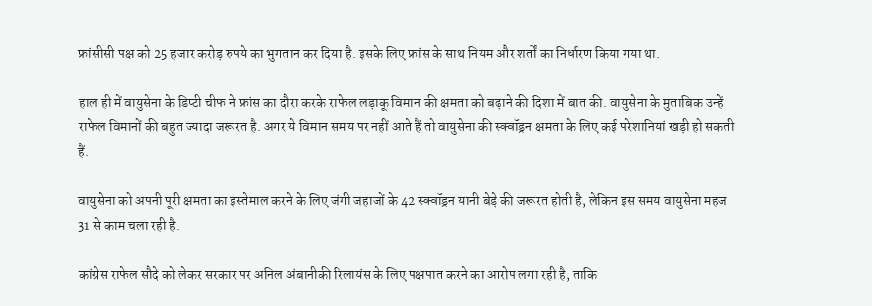फ्रांसीसी पक्ष को 25 हजार करोड़ रुपये का भुगतान कर दिया है. इसके लिए फ्रांस के साथ नियम और शर्तों का निर्धारण किया गया था.

हाल ही में वायुसेना के डिप्टी चीफ ने फ्रांस का दौरा करके राफेल लड़ाकू विमान की क्षमता को बढ़ाने की दिशा में बात की. वायुसेना के मुताबिक उन्हें राफेल विमानों की बहुत ज्यादा जरूरत है. अगर ये विमान समय पर नहीं आते हैं तो वायुसेना की स्क्वॉड्रन क्षमता के लिए कई परेशानियां खड़ी हो सकती हैं.

वायुसेना को अपनी पूरी क्षमता का इस्तेमाल करने के लिए जंगी जहाजों के 42 स्क्वॉड्रन यानी बेड़े की जरूरत होती है, लेकिन इस समय वायुसेना महज 31 से काम चला रही है.

कांग्रेस राफेल सौदे को लेकर सरकार पर अनिल अंबानीकी रिलायंस के लिए पक्षपात करने का आरोप लगा रही है, ताकि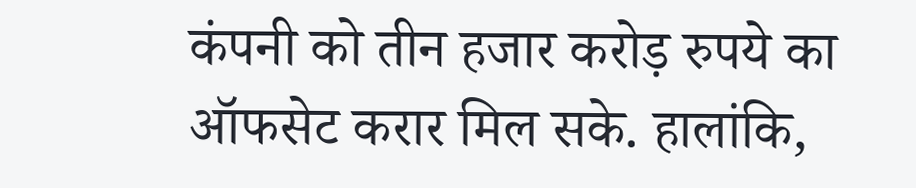कंपनी को तीन हजार करोड़ रुपये का ऑफसेट करार मिल सके. हालांकि,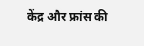केंद्र और फ्रांस की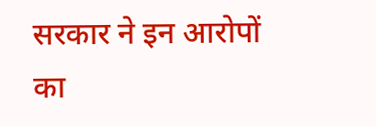सरकार ने इन आरोपों का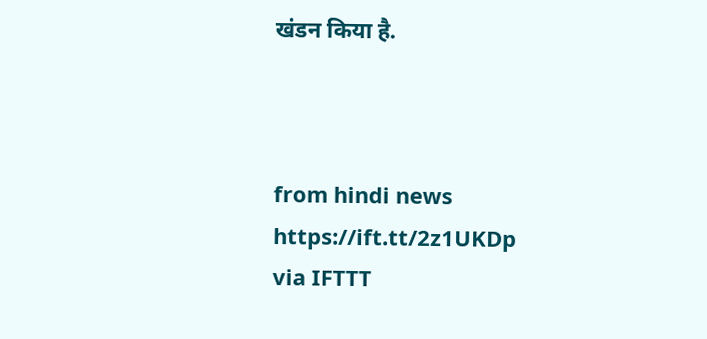खंडन किया है.



from hindi news https://ift.tt/2z1UKDp
via IFTTT